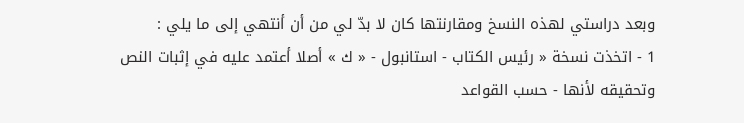وبعد دراستي لهذه النسخ ومقارنتها كان لا بدّ لي من أن أنتهي إلى ما يلي :
1 - اتخذت نسخة « رئيس الكتاب - استانبول - « ك » أصلا أعتمد عليه في إثبات النص وتحقيقه لأنها - حسب القواعد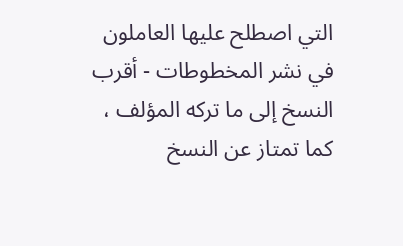التي اصطلح عليها العاملون في نشر المخطوطات - أقرب النسخ إلى ما تركه المؤلف ، كما تمتاز عن النسخ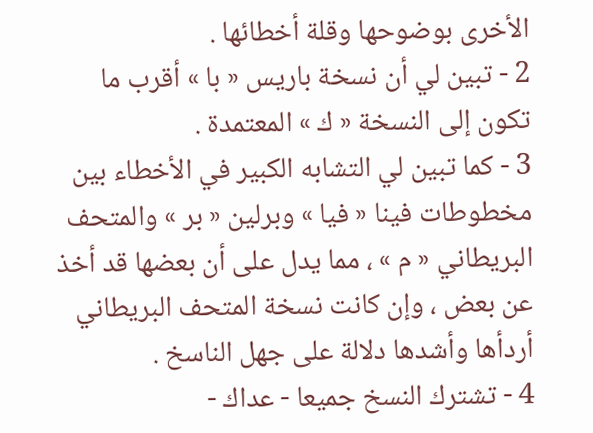الأخرى بوضوحها وقلة أخطائها .
2 - تبين لي أن نسخة باريس « با » أقرب ما تكون إلى النسخة « ك » المعتمدة .
3 - كما تبين لي التشابه الكبير في الأخطاء بين مخطوطات فينا « فيا » وبرلين « بر » والمتحف البريطاني « م » ، مما يدل على أن بعضها قد أخذ عن بعض ، وإن كانت نسخة المتحف البريطاني أردأها وأشدها دلالة على جهل الناسخ .
4 - تشترك النسخ جميعا - عداك -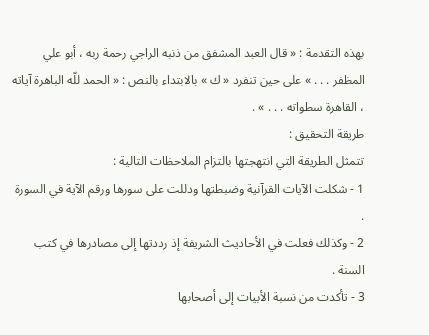بهذه التقدمة : « قال العبد المشفق من ذنبه الراجي رحمة ربه ، أبو علي المظفر . . . » على حين تنفرد « ك » بالابتداء بالنص : « الحمد للّه الباهرة آياته ، القاهرة سطواته . . . » .
طريقة التحقيق :
تتمثل الطريقة التي انتهجتها بالتزام الملاحظات التالية :
1 - شكلت الآيات القرآنية وضبطتها ودللت على سورها ورقم الآية في السورة .
2 - وكذلك فعلت في الأحاديث الشريفة إذ رددتها إلى مصادرها في كتب السنة .
3 - تأكدت من نسبة الأبيات إلى أصحابها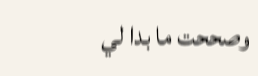وصححت ما بدا لي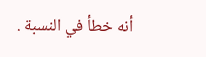أنه خطأ في النسبة .